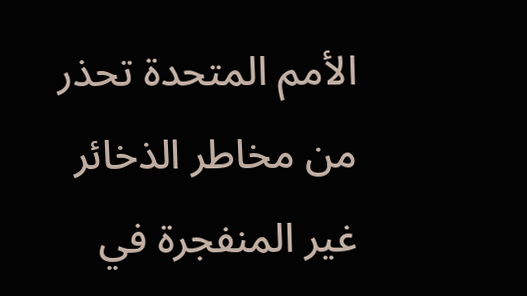الأمم المتحدة تحذر من مخاطر الذخائر غير المنفجرة في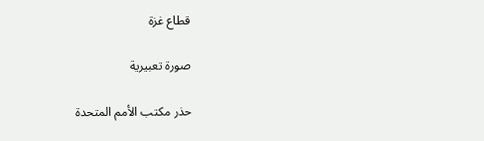قطاع غزة

صورة تعبيرية

حذر مكتب الأمم المتحدة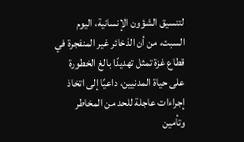لتنسيق الشؤون الإنسانية، اليوم السبت، من أن الذخائر غير المنفجرة في قطاع غزة تمثل تهديدًا بالغ الخطورة على حياة المدنيين، داعيًا إلى اتخاذ إجراءات عاجلة للحد من المخاطر وتأمين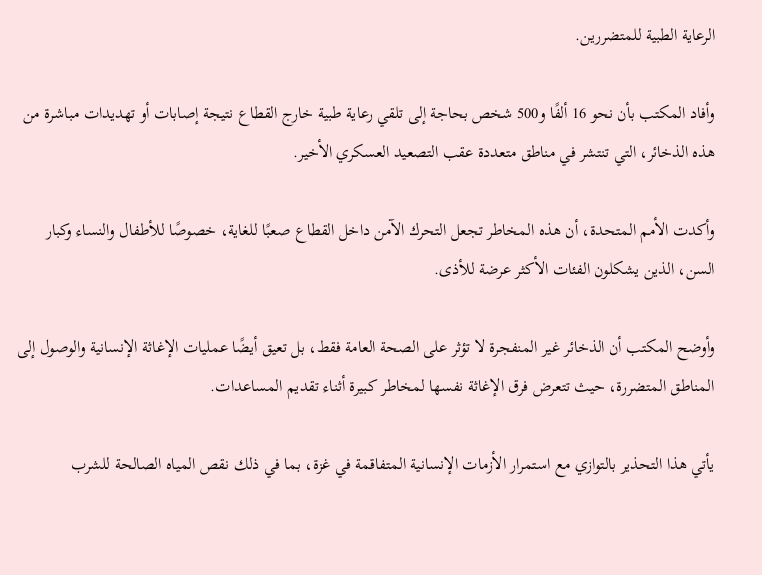الرعاية الطبية للمتضررين.

وأفاد المكتب بأن نحو 16 ألفًا و500 شخص بحاجة إلى تلقي رعاية طبية خارج القطاع نتيجة إصابات أو تهديدات مباشرة من هذه الذخائر، التي تنتشر في مناطق متعددة عقب التصعيد العسكري الأخير.

وأكدت الأمم المتحدة، أن هذه المخاطر تجعل التحرك الآمن داخل القطاع صعبًا للغاية، خصوصًا للأطفال والنساء وكبار السن، الذين يشكلون الفئات الأكثر عرضة للأذى.

وأوضح المكتب أن الذخائر غير المنفجرة لا تؤثر على الصحة العامة فقط، بل تعيق أيضًا عمليات الإغاثة الإنسانية والوصول إلى المناطق المتضررة، حيث تتعرض فرق الإغاثة نفسها لمخاطر كبيرة أثناء تقديم المساعدات.

يأتي هذا التحذير بالتوازي مع استمرار الأزمات الإنسانية المتفاقمة في غزة، بما في ذلك نقص المياه الصالحة للشرب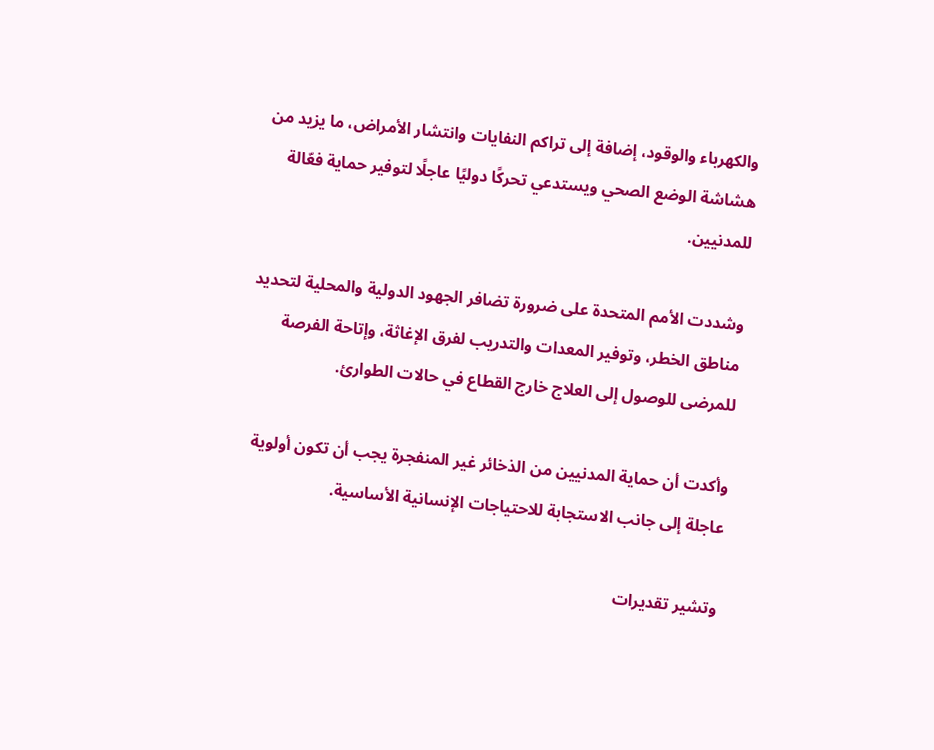والكهرباء والوقود، إضافة إلى تراكم النفايات وانتشار الأمراض، ما يزيد من هشاشة الوضع الصحي ويستدعي تحركًا دوليًا عاجلًا لتوفير حماية فعّالة للمدنيين.

وشددت الأمم المتحدة على ضرورة تضافر الجهود الدولية والمحلية لتحديد مناطق الخطر، وتوفير المعدات والتدريب لفرق الإغاثة، وإتاحة الفرصة للمرضى للوصول إلى العلاج خارج القطاع في حالات الطوارئ.

وأكدت أن حماية المدنيين من الذخائر غير المنفجرة يجب أن تكون أولوية عاجلة إلى جانب الاستجابة للاحتياجات الإنسانية الأساسية.

وتشير تقديرات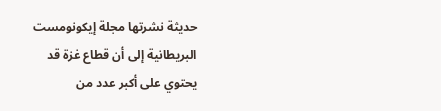حديثة نشرتها مجلة إيكونومست البريطانية إلى أن قطاع غزة قد يحتوي على أكبر عدد من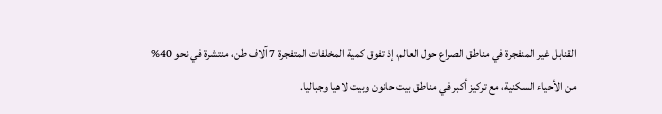القنابل غير المنفجرة في مناطق الصراع حول العالم، إذ تفوق كمية المخلفات المتفجرة 7 آلاف طن، منتشرة في نحو 40% من الأحياء السكنية، مع تركيز أكبر في مناطق بيت حانون وبيت لاهيا وجباليا.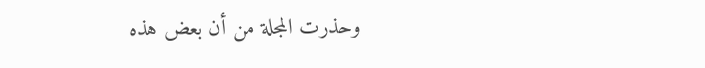وحذرت المجلة من أن بعض هذه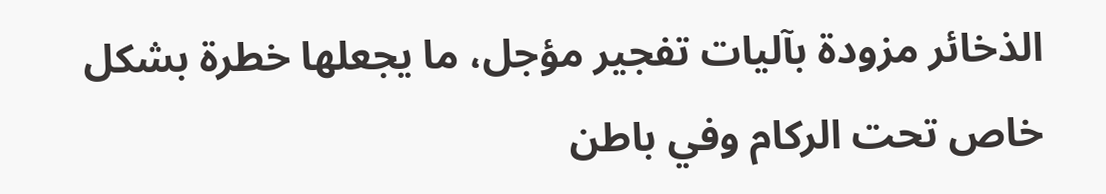الذخائر مزودة بآليات تفجير مؤجل، ما يجعلها خطرة بشكل خاص تحت الركام وفي باطن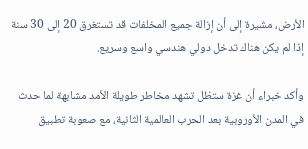الأرض، مشيرة إلى أن إزالة جميع المخلفات قد تستغرق 20 إلى 30 سنة إذا لم يكن هناك تدخل دولي هندسي واسع وسريع.

وأكد خبراء أن غزة ستظل تشهد مخاطر طويلة الأمد مشابهة لما حدث في المدن الأوروبية بعد الحرب العالمية الثانية، مع صعوبة تطبيق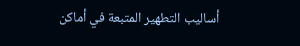أساليب التطهير المتبعة في أماكن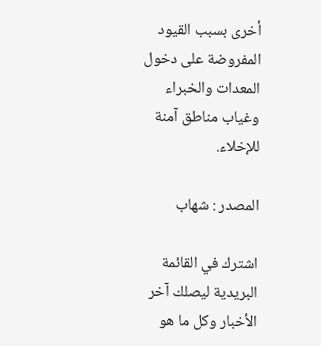أخرى بسبب القيود المفروضة على دخول المعدات والخبراء وغياب مناطق آمنة للإخلاء.

المصدر : شهاب

اشترك في القائمة البريدية ليصلك آخر الأخبار وكل ما هو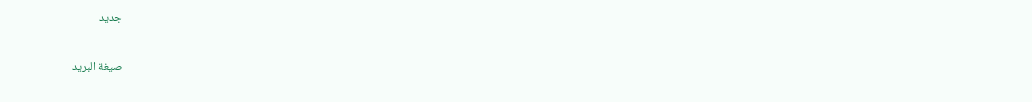جديد

صيغة البريد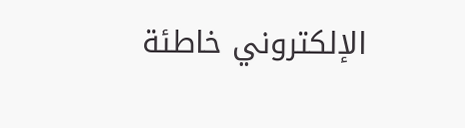الإلكتروني خاطئة